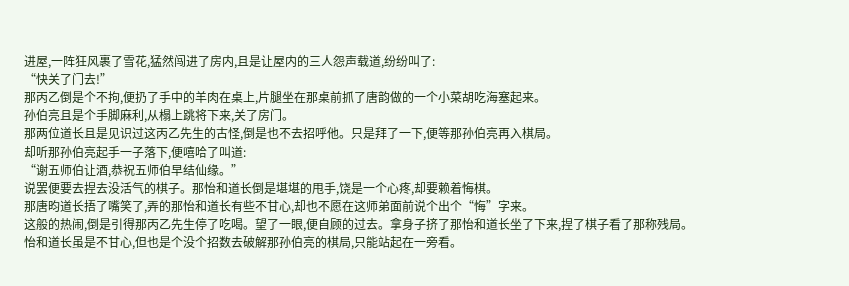进屋,一阵狂风裹了雪花,猛然闯进了房内,且是让屋内的三人怨声载道,纷纷叫了:
“快关了门去!”
那丙乙倒是个不拘,便扔了手中的羊肉在桌上,片腿坐在那桌前抓了唐韵做的一个小菜胡吃海塞起来。
孙伯亮且是个手脚麻利,从榻上跳将下来,关了房门。
那两位道长且是见识过这丙乙先生的古怪,倒是也不去招呼他。只是拜了一下,便等那孙伯亮再入棋局。
却听那孙伯亮起手一子落下,便嘻哈了叫道:
“谢五师伯让酒,恭祝五师伯早结仙缘。”
说罢便要去捏去没活气的棋子。那怡和道长倒是堪堪的甩手,饶是一个心疼,却要赖着悔棋。
那唐昀道长捂了嘴笑了,弄的那怡和道长有些不甘心,却也不愿在这师弟面前说个出个“悔”字来。
这般的热闹,倒是引得那丙乙先生停了吃喝。望了一眼,便自顾的过去。拿身子挤了那怡和道长坐了下来,捏了棋子看了那称残局。
怡和道长虽是不甘心,但也是个没个招数去破解那孙伯亮的棋局,只能站起在一旁看。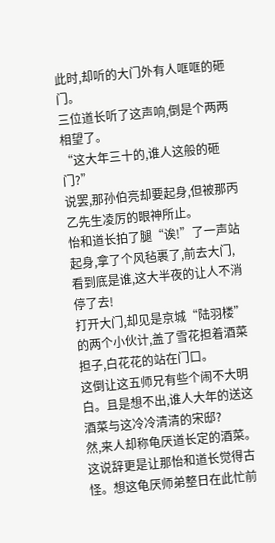此时,却听的大门外有人哐哐的砸门。
三位道长听了这声响,倒是个两两相望了。
“这大年三十的,谁人这般的砸门?”
说罢,那孙伯亮却要起身,但被那丙乙先生凌厉的眼神所止。
怡和道长拍了腿“诶!”了一声站起身,拿了个风毡裹了,前去大门,看到底是谁,这大半夜的让人不消停了去!
打开大门,却见是京城“陆羽楼”的两个小伙计,盖了雪花担着酒菜担子,白花花的站在门口。
这倒让这五师兄有些个闹不大明白。且是想不出,谁人大年的送这酒菜与这冷冷清清的宋邸?
然,来人却称龟厌道长定的酒菜。这说辞更是让那怡和道长觉得古怪。想这龟厌师弟整日在此忙前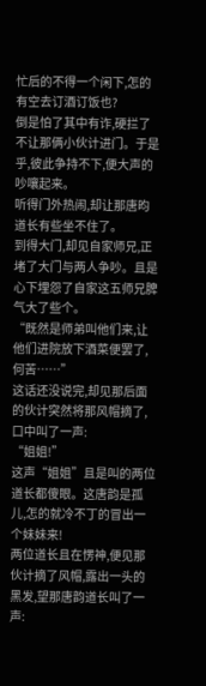忙后的不得一个闲下,怎的有空去订酒订饭也?
倒是怕了其中有诈,硬拦了不让那俩小伙计进门。于是乎,彼此争持不下,便大声的吵嚷起来。
听得门外热闹,却让那唐昀道长有些坐不住了。
到得大门,却见自家师兄,正堵了大门与两人争吵。且是心下埋怨了自家这五师兄脾气大了些个。
“既然是师弟叫他们来,让他们进院放下酒菜便罢了,何苦……”
这话还没说完,却见那后面的伙计突然将那风帽摘了,口中叫了一声:
“姐姐!”
这声“姐姐”且是叫的两位道长都傻眼。这唐韵是孤儿,怎的就冷不丁的冒出一个妹妹来!
两位道长且在愣神,便见那伙计摘了风帽,露出一头的黑发,望那唐韵道长叫了一声: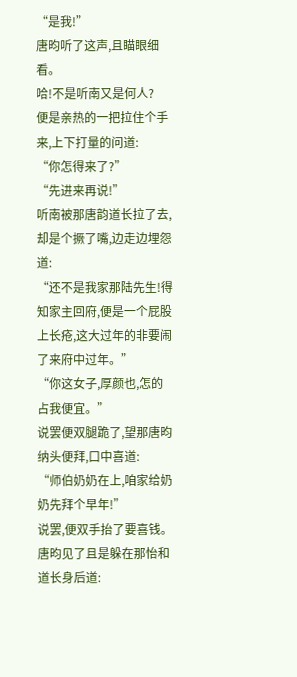“是我!”
唐昀听了这声,且瞄眼细看。
哈!不是听南又是何人?
便是亲热的一把拉住个手来,上下打量的问道:
“你怎得来了?”
“先进来再说!”
听南被那唐韵道长拉了去,却是个撅了嘴,边走边埋怨道:
“还不是我家那陆先生!得知家主回府,便是一个屁股上长疮,这大过年的非要闹了来府中过年。”
“你这女子,厚颜也,怎的占我便宜。”
说罢便双腿跪了,望那唐昀纳头便拜,口中喜道:
“师伯奶奶在上,咱家给奶奶先拜个早年!”
说罢,便双手抬了要喜钱。
唐昀见了且是躲在那怡和道长身后道: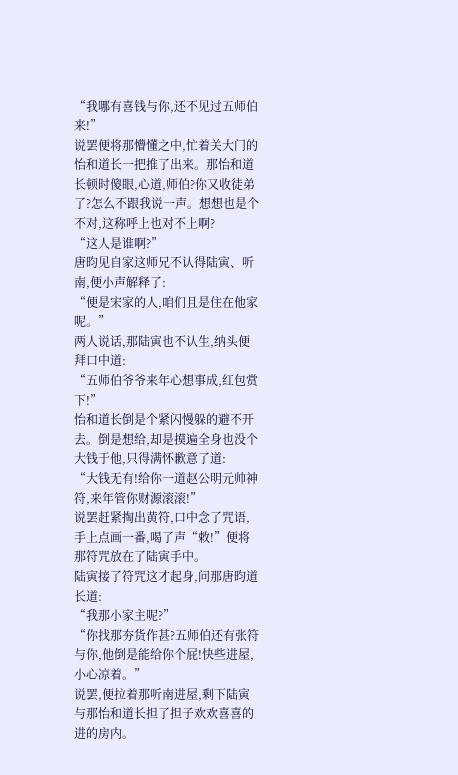“我哪有喜钱与你,还不见过五师伯来!”
说罢便将那懵懂之中,忙着关大门的怡和道长一把推了出来。那怡和道长顿时傻眼,心道,师伯?你又收徒弟了?怎么不跟我说一声。想想也是个不对,这称呼上也对不上啊?
“这人是谁啊?”
唐昀见自家这师兄不认得陆寅、听南,便小声解释了:
“便是宋家的人,咱们且是住在他家呢。”
两人说话,那陆寅也不认生,纳头便拜口中道:
“五师伯爷爷来年心想事成,红包赏下!”
怡和道长倒是个紧闪慢躲的避不开去。倒是想给,却是摸遍全身也没个大钱于他,只得满怀歉意了道:
“大钱无有!给你一道赵公明元帅神符,来年管你财源滚滚!”
说罢赶紧掏出黄符,口中念了咒语,手上点画一番,喝了声“敕!”便将那符咒放在了陆寅手中。
陆寅接了符咒这才起身,问那唐昀道长道:
“我那小家主呢?”
“你找那夯货作甚?五师伯还有张符与你,他倒是能给你个屁!快些进屋,小心凉着。”
说罢,便拉着那听南进屋,剩下陆寅与那怡和道长担了担子欢欢喜喜的进的房内。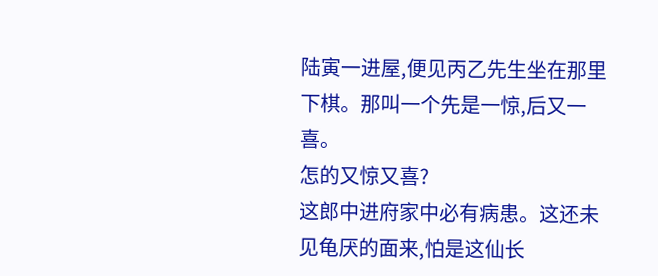陆寅一进屋,便见丙乙先生坐在那里下棋。那叫一个先是一惊,后又一喜。
怎的又惊又喜?
这郎中进府家中必有病患。这还未见龟厌的面来,怕是这仙长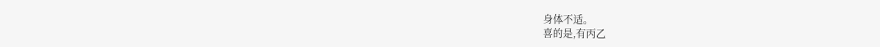身体不适。
喜的是,有丙乙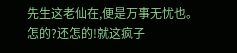先生这老仙在,便是万事无忧也。
怎的?还怎的!就这疯子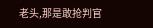老头,那是敢抢判官